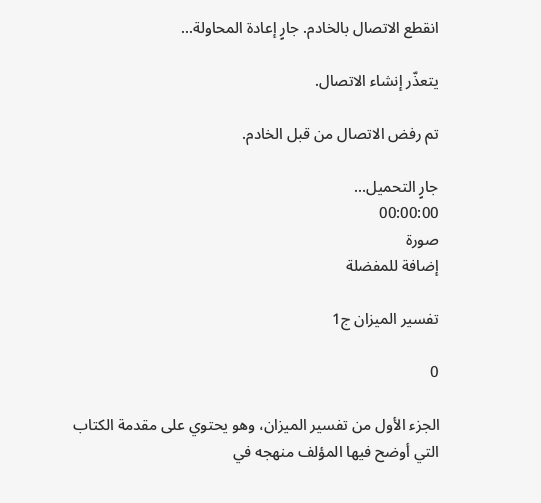انقطع الاتصال بالخادم. جارٍ إعادة المحاولة...

يتعذّر إنشاء الاتصال.

تم رفض الاتصال من قبل الخادم.

جارٍ التحميل...
00:00:00
صورة
إضافة للمفضلة

تفسير الميزان ج1

0

الجزء الأول من تفسير الميزان، وهو يحتوي على مقدمة الكتاب التي أوضح فيها المؤلف منهجه في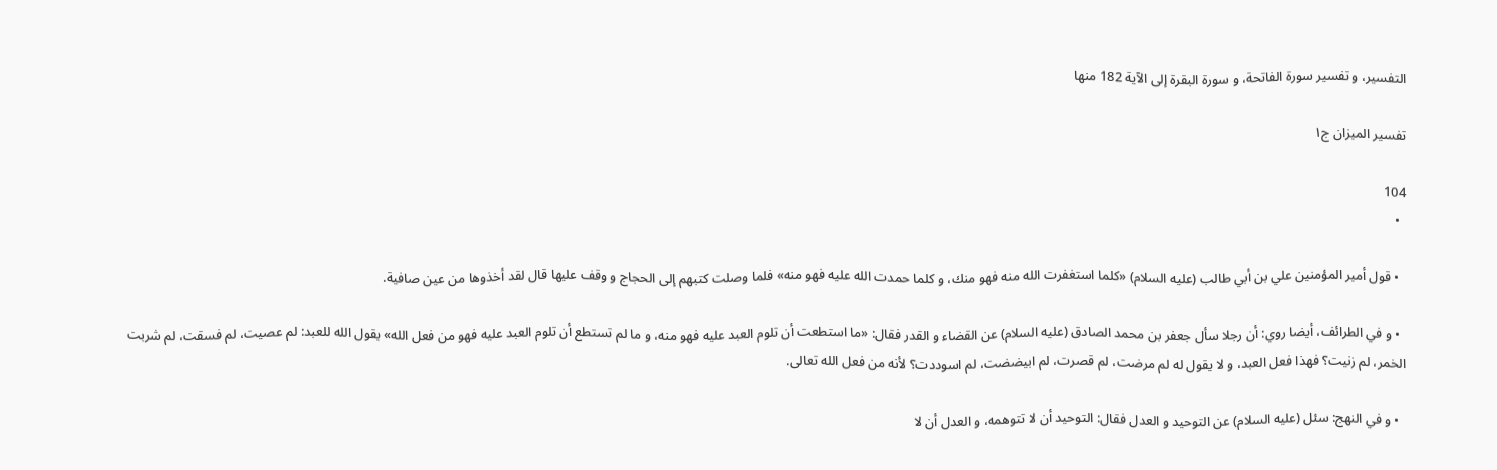التفسير، و تفسير سورة الفاتحة، و سورة البقرة إلى الآية 182 منها

تفسير الميزان ج۱

104
  •

  • قول أمير المؤمنين علي بن أبي طالب (علیه السلام) «كلما استغفرت الله منه فهو منك، و كلما حمدت الله عليه فهو منه» فلما وصلت كتبهم إلى الحجاج و وقف عليها قال لقد أخذوها من عين صافية.

  • و في الطرائف، أيضا روي: أن رجلا سأل جعفر بن محمد الصادق (علیه السلام) عن القضاء و القدر فقال: «ما استطعت أن تلوم العبد عليه فهو منه، و ما لم تستطع أن تلوم العبد عليه فهو من فعل الله» يقول الله للعبد: لم عصيت، لم فسقت، لم شربت الخمر، لم زنيت؟ فهذا فعل العبد، و لا يقول له لم مرضت، لم قصرت، لم ابيضضت، لم اسوددت؟ لأنه من فعل الله تعالى.

  • و في النهج: سئل (علیه السلام) عن التوحيد و العدل فقال: التوحيد أن لا تتوهمه، و العدل أن لا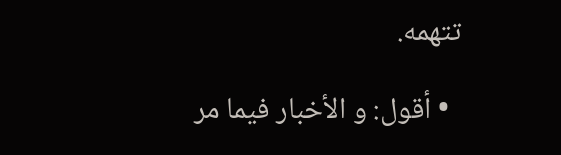تتهمه‌.

  • أقول: و الأخبار فيما مر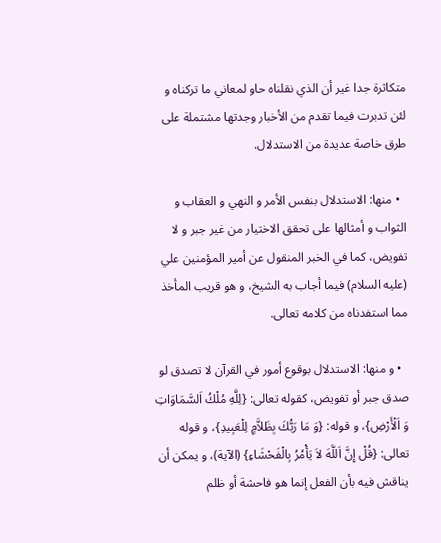متكاثرة جدا غير أن الذي نقلناه حاو لمعاني ما تركناه و لئن تدبرت فيما تقدم من الأخبار وجدتها مشتملة على طرق خاصة عديدة من الاستدلال.

  • منها: الاستدلال بنفس الأمر و النهي و العقاب و الثواب و أمثالها على تحقق الاختيار من غير جبر و لا تفويض، كما في الخبر المنقول عن أمير المؤمنين علي (علیه السلام) فيما أجاب به الشيخ، و هو قريب المأخذ مما استفدناه من كلامه تعالى.

  • و منها: الاستدلال بوقوع أمور في القرآن لا تصدق لو صدق جبر أو تفويض، كقوله تعالى: {لِلَّهِ مُلْكُ اَلسَّمَاوَاتِ وَ اَلْأَرْضِ}، و قوله: {وَ مَا رَبُّكَ بِظَلاَّمٍ لِلْعَبِيدِ}، و قوله تعالى: {قُلْ إِنَّ اَللَّهَ لاَ يَأْمُرُ بِالْفَحْشَاءِ} (الآية)، و يمكن أن يناقش فيه بأن الفعل إنما هو فاحشة أو ظلم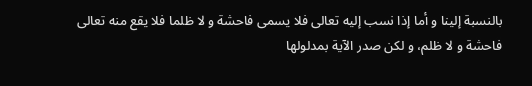بالنسبة إلينا و أما إذا نسب إليه تعالى فلا يسمى فاحشة و لا ظلما فلا يقع منه تعالى فاحشة و لا ظلم، و لكن صدر الآية بمدلولها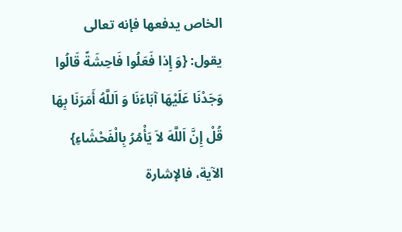الخاص يدفعها فإنه تعالى يقول: {وَ إِذا فَعَلُوا فَاحِشَةً قَالُوا وَجَدْنَا عَلَيْهَا آبَاءَنَا وَ اَللَّهُ أَمَرَنَا بِهَا قُلْ إِنَّ اَللَّهَ لاَ يَأْمُرُ بِالْفَحْشَاءِ} الآية، فالإشارة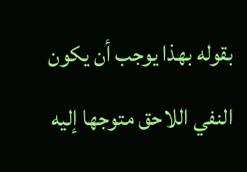بقوله بهذا يوجب أن يكون النفي اللاحق متوجها إليه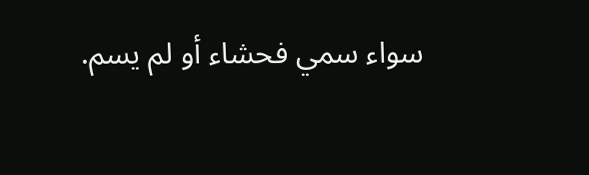سواء سمي فحشاء أو لم يسم.